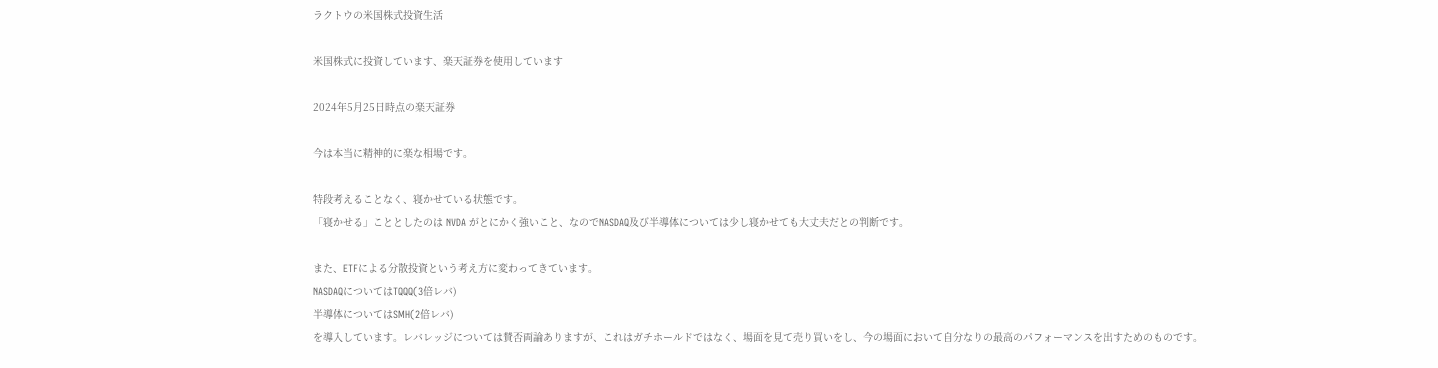ラクトウの米国株式投資生活

米国株式に投資しています、楽天証券を使用しています

2024年5月25日時点の楽天証券

今は本当に精神的に楽な相場です。

特段考えることなく、寝かせている状態です。
「寝かせる」こととしたのは NVDA がとにかく強いこと、なのでNASDAQ及び半導体については少し寝かせても大丈夫だとの判断です。

また、ETFによる分散投資という考え方に変わってきています。
NASDAQについてはTQQQ(3倍レバ)
半導体についてはSMH(2倍レバ)
を導入しています。レバレッジについては賛否両論ありますが、これはガチホールドではなく、場面を見て売り買いをし、今の場面において自分なりの最高のパフォーマンスを出すためのものです。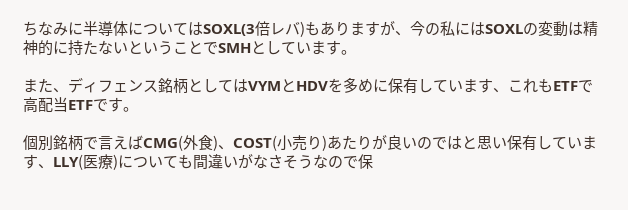ちなみに半導体についてはSOXL(3倍レバ)もありますが、今の私にはSOXLの変動は精神的に持たないということでSMHとしています。

また、ディフェンス銘柄としてはVYMとHDVを多めに保有しています、これもETFで高配当ETFです。

個別銘柄で言えばCMG(外食)、COST(小売り)あたりが良いのではと思い保有しています、LLY(医療)についても間違いがなさそうなので保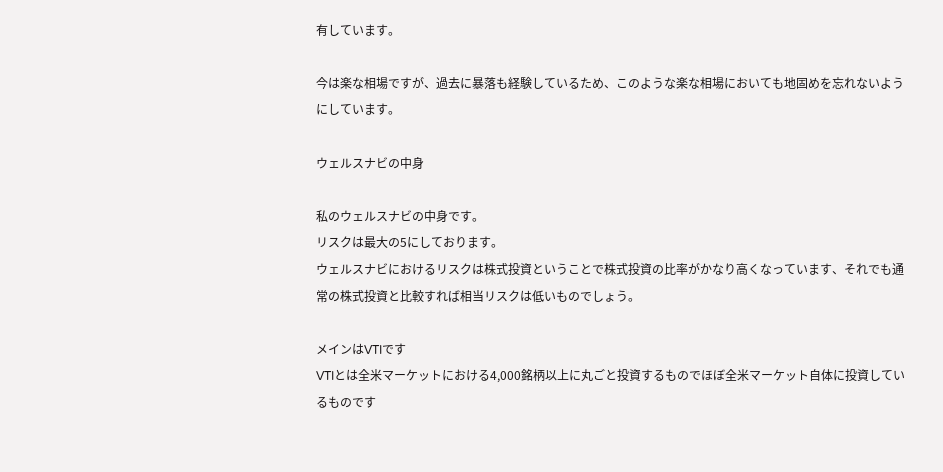有しています。

今は楽な相場ですが、過去に暴落も経験しているため、このような楽な相場においても地固めを忘れないようにしています。

ウェルスナビの中身

私のウェルスナビの中身です。
リスクは最大の5にしております。
ウェルスナビにおけるリスクは株式投資ということで株式投資の比率がかなり高くなっています、それでも通常の株式投資と比較すれば相当リスクは低いものでしょう。

メインはVTIです
VTIとは全米マーケットにおける4,000銘柄以上に丸ごと投資するものでほぼ全米マーケット自体に投資しているものです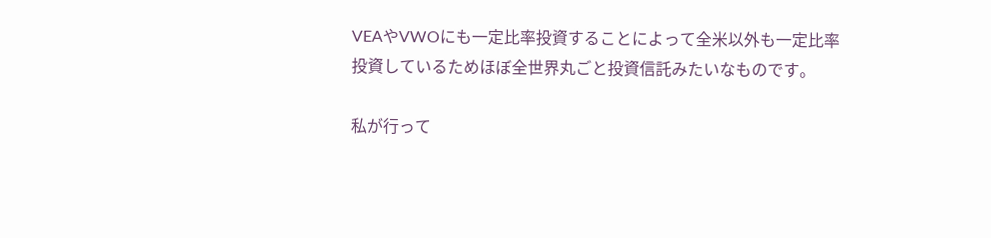VEAやVWOにも一定比率投資することによって全米以外も一定比率投資しているためほぼ全世界丸ごと投資信託みたいなものです。

私が行って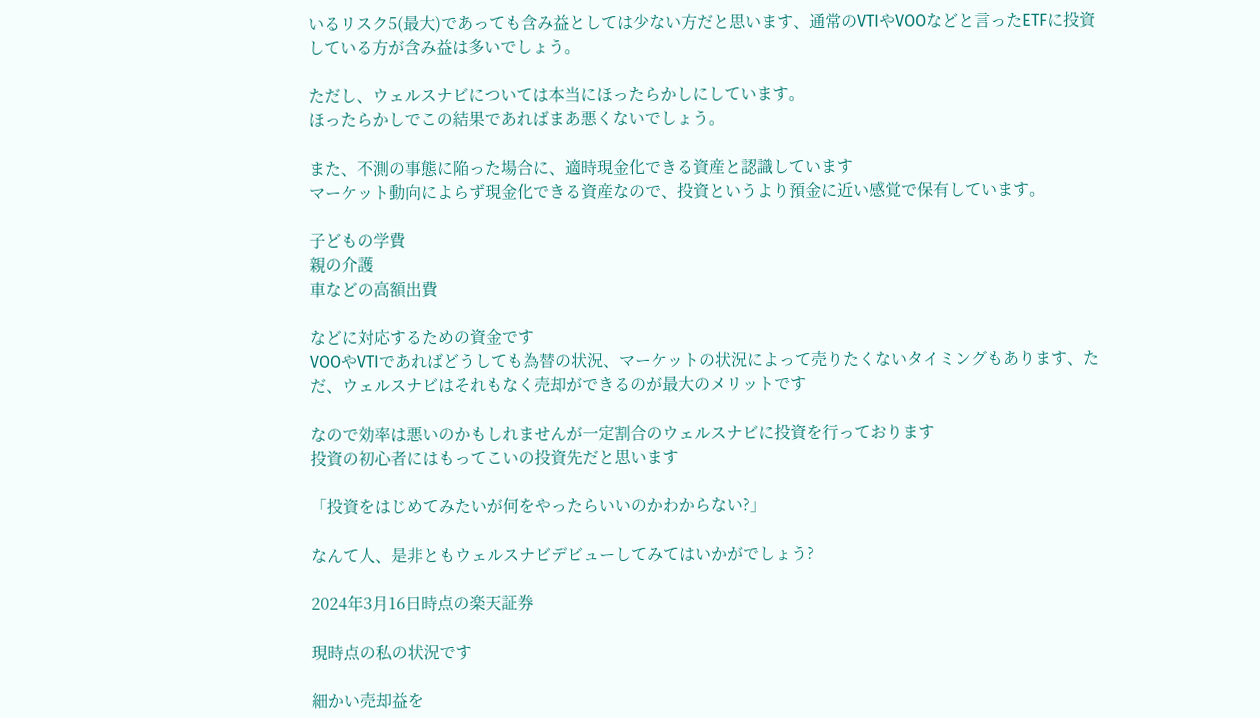いるリスク5(最大)であっても含み益としては少ない方だと思います、通常のVTIやVOOなどと言ったETFに投資している方が含み益は多いでしょう。

ただし、ウェルスナビについては本当にほったらかしにしています。
ほったらかしでこの結果であればまあ悪くないでしょう。

また、不測の事態に陥った場合に、適時現金化できる資産と認識しています
マーケット動向によらず現金化できる資産なので、投資というより預金に近い感覚で保有しています。

子どもの学費
親の介護
車などの高額出費

などに対応するための資金です
VOOやVTIであればどうしても為替の状況、マーケットの状況によって売りたくないタイミングもあります、ただ、ウェルスナビはそれもなく売却ができるのが最大のメリットです

なので効率は悪いのかもしれませんが一定割合のウェルスナビに投資を行っております
投資の初心者にはもってこいの投資先だと思います

「投資をはじめてみたいが何をやったらいいのかわからない?」

なんて人、是非ともウェルスナビデビューしてみてはいかがでしょう?

2024年3月16日時点の楽天証券

現時点の私の状況です

細かい売却益を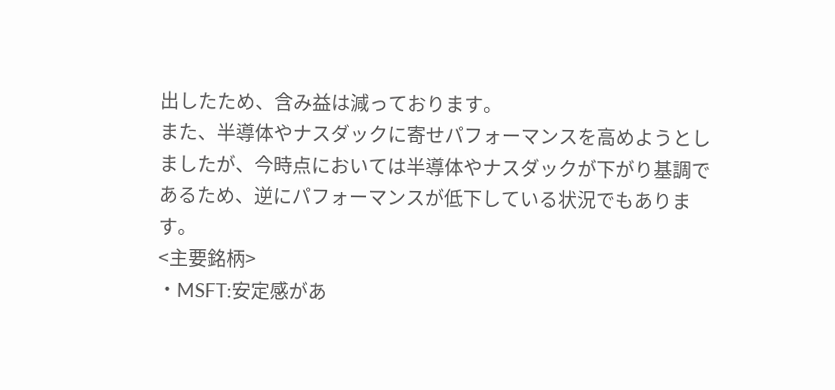出したため、含み益は減っております。
また、半導体やナスダックに寄せパフォーマンスを高めようとしましたが、今時点においては半導体やナスダックが下がり基調であるため、逆にパフォーマンスが低下している状況でもあります。
<主要銘柄>
・MSFT:安定感があ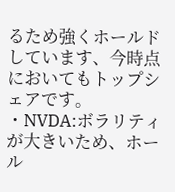るため強くホールドしています、今時点においてもトップシェアです。
・NVDA:ボラリティが大きいため、ホール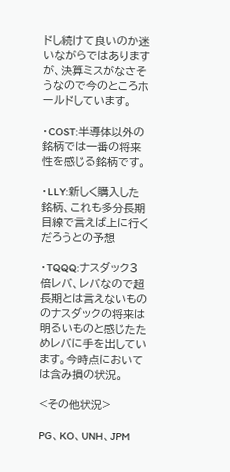ドし続けて良いのか迷いながらではありますが、決算ミスがなさそうなので今のところホールドしています。

・COST:半導体以外の銘柄では一番の将来性を感じる銘柄です。

・LLY:新しく購入した銘柄、これも多分長期目線で言えば上に行くだろうとの予想

・TQQQ:ナスダック3倍レバ、レバなので超長期とは言えないもののナスダックの将来は明るいものと感じたためレバに手を出しています。今時点においては含み損の状況。

<その他状況>

PG、KO、UNH、JPM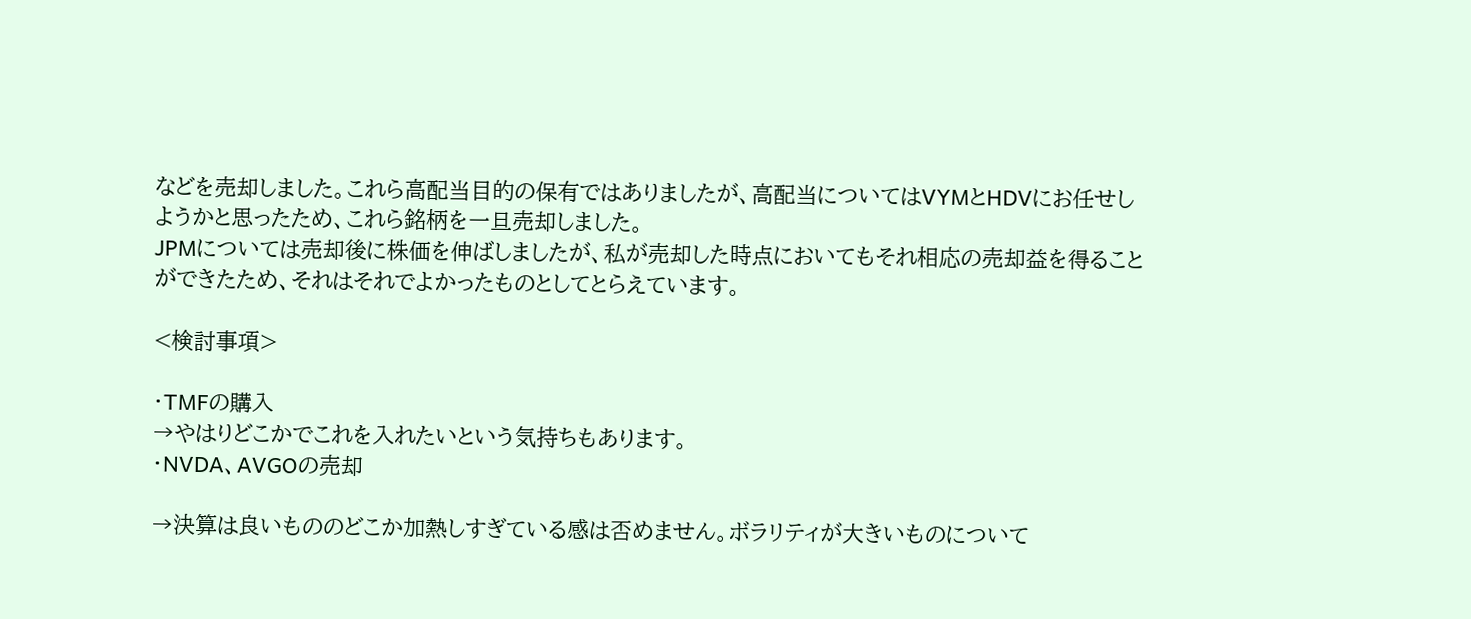などを売却しました。これら高配当目的の保有ではありましたが、高配当についてはVYMとHDVにお任せしようかと思ったため、これら銘柄を一旦売却しました。
JPMについては売却後に株価を伸ばしましたが、私が売却した時点においてもそれ相応の売却益を得ることができたため、それはそれでよかったものとしてとらえています。

<検討事項>

・TMFの購入
→やはりどこかでこれを入れたいという気持ちもあります。
・NVDA、AVGOの売却

→決算は良いもののどこか加熱しすぎている感は否めません。ボラリティが大きいものについて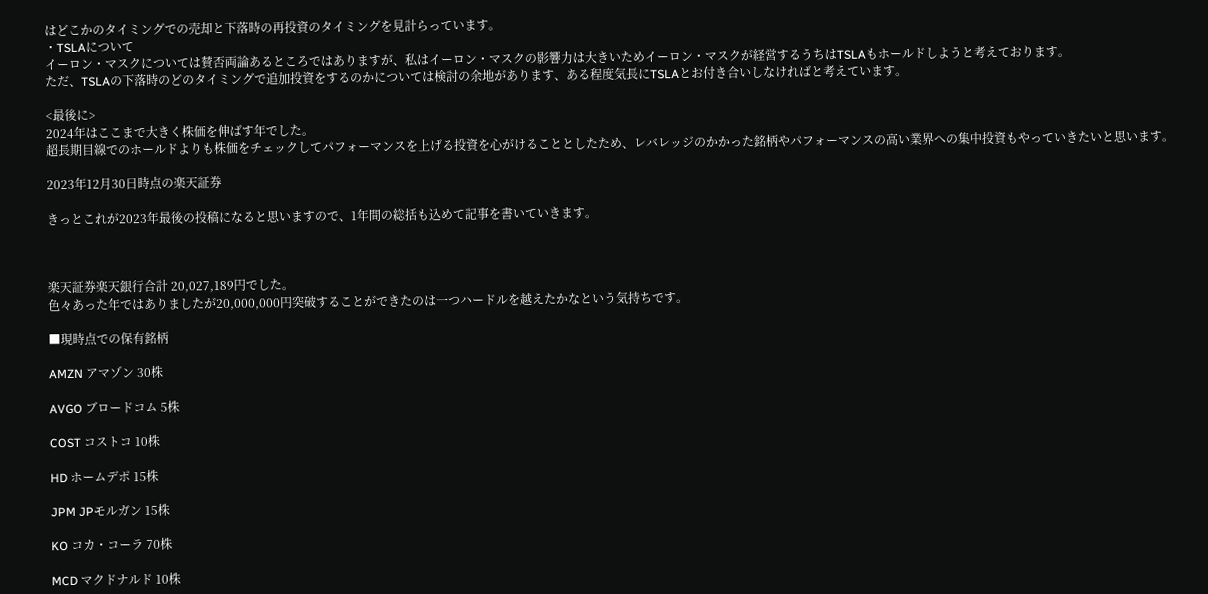はどこかのタイミングでの売却と下落時の再投資のタイミングを見計らっています。
・TSLAについて
イーロン・マスクについては賛否両論あるところではありますが、私はイーロン・マスクの影響力は大きいためイーロン・マスクが経営するうちはTSLAもホールドしようと考えております。
ただ、TSLAの下落時のどのタイミングで追加投資をするのかについては検討の余地があります、ある程度気長にTSLAとお付き合いしなければと考えています。

<最後に>
2024年はここまで大きく株価を伸ばす年でした。
超長期目線でのホールドよりも株価をチェックしてパフォーマンスを上げる投資を心がけることとしたため、レバレッジのかかった銘柄やパフォーマンスの高い業界への集中投資もやっていきたいと思います。

2023年12月30日時点の楽天証券

きっとこれが2023年最後の投稿になると思いますので、1年間の総括も込めて記事を書いていきます。



楽天証券楽天銀行合計 20,027,189円でした。
色々あった年ではありましたが20,000,000円突破することができたのは一つハードルを越えたかなという気持ちです。

■現時点での保有銘柄

AMZN アマゾン 30株

AVGO ブロードコム 5株

COST コストコ 10株

HD ホームデポ 15株

JPM JPモルガン 15株

KO コカ・コーラ 70株

MCD マクドナルド 10株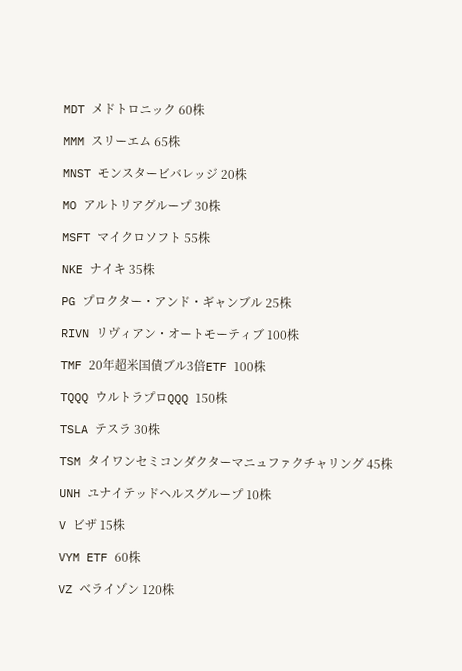MDT メドトロニック 60株

MMM スリーエム 65株

MNST モンスタービバレッジ 20株

MO アルトリアグループ 30株

MSFT マイクロソフト 55株

NKE ナイキ 35株

PG プロクター・アンド・ギャンブル 25株

RIVN リヴィアン・オートモーティブ 100株

TMF 20年超米国債ブル3倍ETF 100株

TQQQ ウルトラプロQQQ 150株

TSLA テスラ 30株

TSM タイワンセミコンダクターマニュファクチャリング 45株

UNH ユナイテッドヘルスグループ 10株

V ビザ 15株

VYM ETF 60株

VZ ベライゾン 120株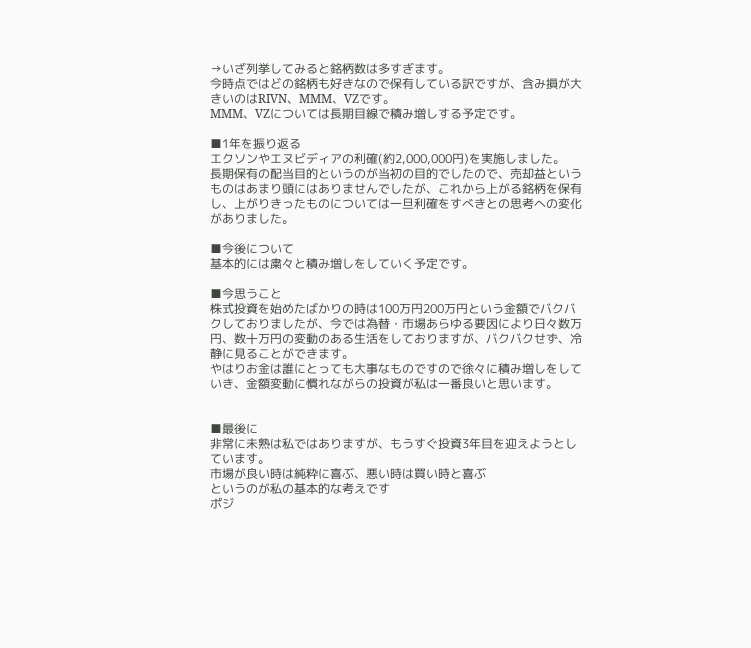→いざ列挙してみると銘柄数は多すぎます。
今時点ではどの銘柄も好きなので保有している訳ですが、含み損が大きいのはRIVN、MMM、VZです。
MMM、VZについては長期目線で積み増しする予定です。

■1年を振り返る
エクソンやエヌビディアの利確(約2,000,000円)を実施しました。
長期保有の配当目的というのが当初の目的でしたので、売却益というものはあまり頭にはありませんでしたが、これから上がる銘柄を保有し、上がりきったものについては一旦利確をすべきとの思考への変化がありました。

■今後について
基本的には粛々と積み増しをしていく予定です。

■今思うこと
株式投資を始めたばかりの時は100万円200万円という金額でバクバクしておりましたが、今では為替・市場あらゆる要因により日々数万円、数十万円の変動のある生活をしておりますが、バクバクせず、冷静に見ることができます。
やはりお金は誰にとっても大事なものですので徐々に積み増しをしていき、金額変動に慣れながらの投資が私は一番良いと思います。


■最後に
非常に未熟は私ではありますが、もうすぐ投資3年目を迎えようとしています。
市場が良い時は純粋に喜ぶ、悪い時は買い時と喜ぶ
というのが私の基本的な考えです
ポジ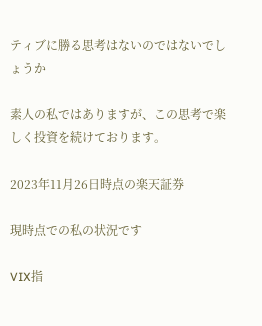ティブに勝る思考はないのではないでしょうか

素人の私ではありますが、この思考で楽しく投資を続けております。

2023年11月26日時点の楽天証券

現時点での私の状況です

VIX指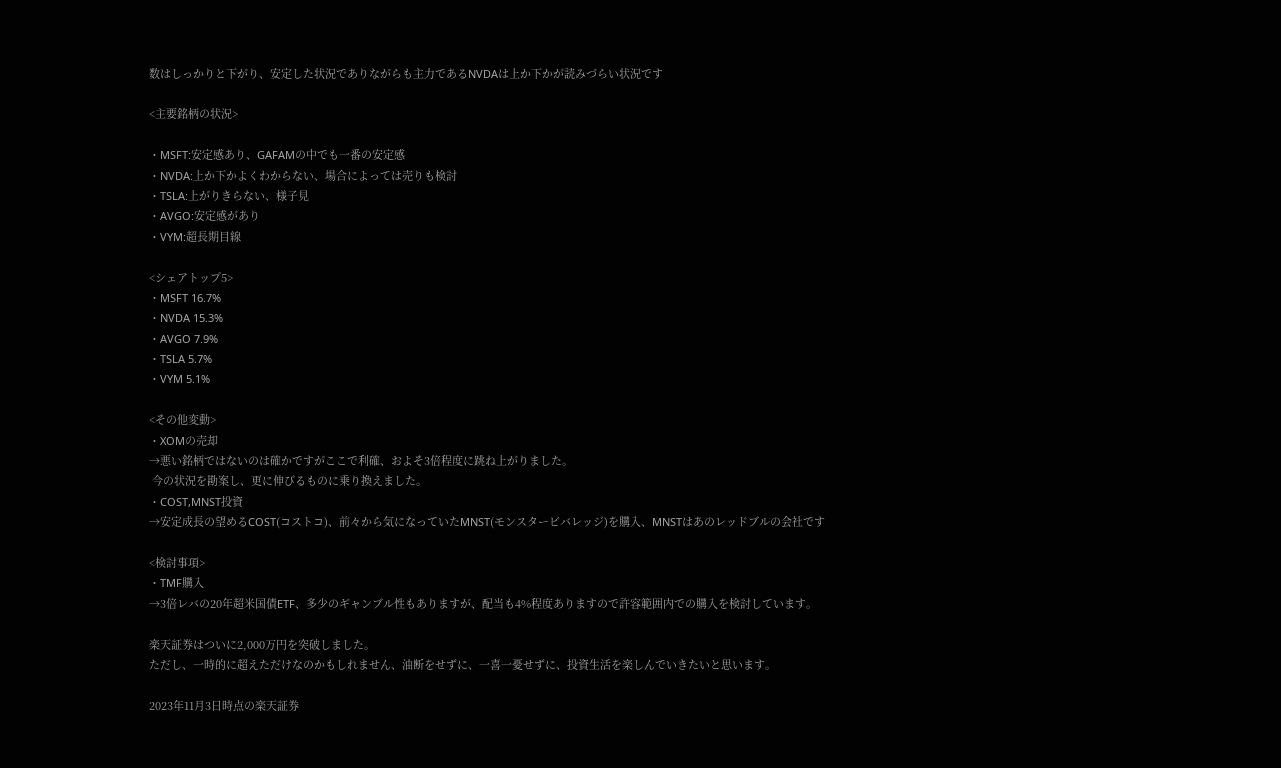数はしっかりと下がり、安定した状況でありながらも主力であるNVDAは上か下かが読みづらい状況です

<主要銘柄の状況>

・MSFT:安定感あり、GAFAMの中でも一番の安定感
・NVDA:上か下かよくわからない、場合によっては売りも検討
・TSLA:上がりきらない、様子見
・AVGO:安定感があり
・VYM:超長期目線

<シェアトップ5>
・MSFT 16.7%
・NVDA 15.3%
・AVGO 7.9%
・TSLA 5.7%
・VYM 5.1%

<その他変動>
・XOMの売却
→悪い銘柄ではないのは確かですがここで利確、およそ3倍程度に跳ね上がりました。
 今の状況を勘案し、更に伸びるものに乗り換えました。
・COST,MNST投資
→安定成長の望めるCOST(コストコ)、前々から気になっていたMNST(モンスタービバレッジ)を購入、MNSTはあのレッドブルの会社です

<検討事項>
・TMF購入
→3倍レバの20年超米国債ETF、多少のギャンブル性もありますが、配当も4%程度ありますので許容範囲内での購入を検討しています。

楽天証券はついに2,000万円を突破しました。
ただし、一時的に超えただけなのかもしれません、油断をせずに、一喜一憂せずに、投資生活を楽しんでいきたいと思います。

2023年11月3日時点の楽天証券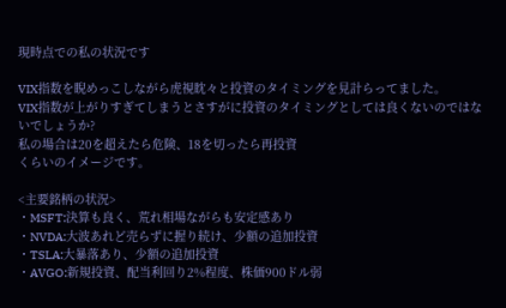現時点での私の状況です

VIX指数を睨めっこしながら虎視眈々と投資のタイミングを見計らってました。
VIX指数が上がりすぎてしまうとさすがに投資のタイミングとしては良くないのではないでしょうか?
私の場合は20を超えたら危険、18を切ったら再投資
くらいのイメージです。

<主要銘柄の状況>
・MSFT:決算も良く、荒れ相場ながらも安定感あり
・NVDA:大波あれど売らずに握り続け、少額の追加投資
・TSLA:大暴落あり、少額の追加投資
・AVGO:新規投資、配当利回り2%程度、株価900ドル弱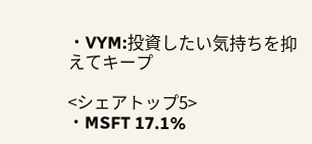・VYM:投資したい気持ちを抑えてキープ

<シェアトップ5>
・MSFT 17.1%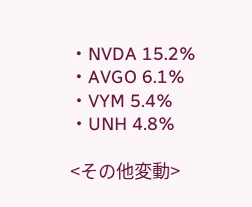・NVDA 15.2%
・AVGO 6.1%
・VYM 5.4%
・UNH 4.8%

<その他変動>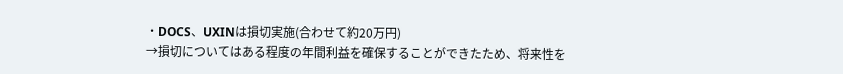・DOCS、UXINは損切実施(合わせて約20万円)
→損切についてはある程度の年間利益を確保することができたため、将来性を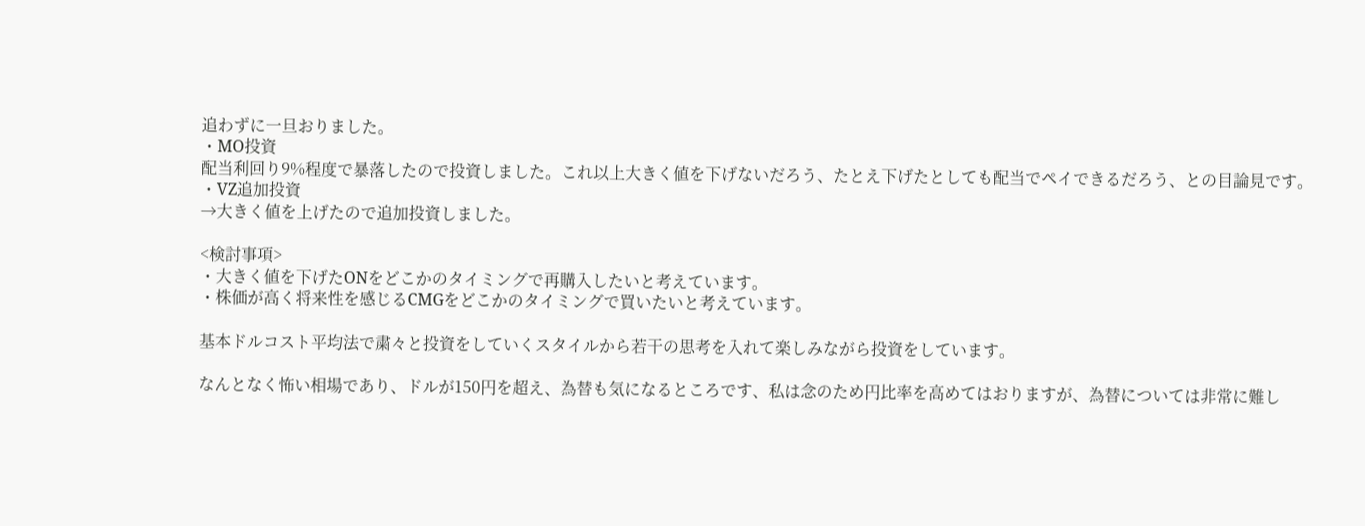追わずに一旦おりました。
・MO投資
配当利回り9%程度で暴落したので投資しました。これ以上大きく値を下げないだろう、たとえ下げたとしても配当でペイできるだろう、との目論見です。
・VZ追加投資
→大きく値を上げたので追加投資しました。

<検討事項>
・大きく値を下げたONをどこかのタイミングで再購入したいと考えています。
・株価が高く将来性を感じるCMGをどこかのタイミングで買いたいと考えています。

基本ドルコスト平均法で粛々と投資をしていくスタイルから若干の思考を入れて楽しみながら投資をしています。

なんとなく怖い相場であり、ドルが150円を超え、為替も気になるところです、私は念のため円比率を高めてはおりますが、為替については非常に難し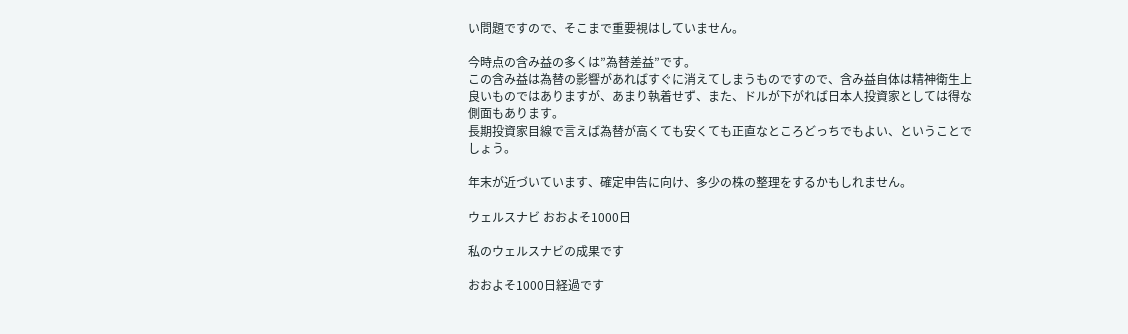い問題ですので、そこまで重要視はしていません。

今時点の含み益の多くは”為替差益”です。
この含み益は為替の影響があればすぐに消えてしまうものですので、含み益自体は精神衛生上良いものではありますが、あまり執着せず、また、ドルが下がれば日本人投資家としては得な側面もあります。
長期投資家目線で言えば為替が高くても安くても正直なところどっちでもよい、ということでしょう。

年末が近づいています、確定申告に向け、多少の株の整理をするかもしれません。

ウェルスナビ おおよそ1000日

私のウェルスナビの成果です

おおよそ1000日経過です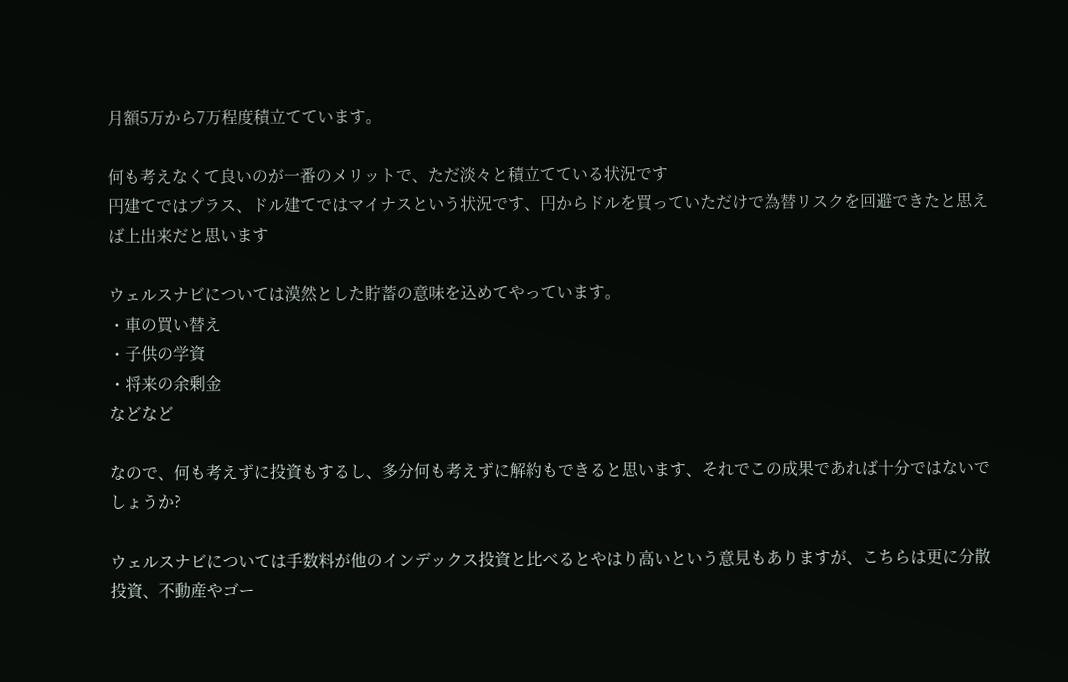月額5万から7万程度積立てています。

何も考えなくて良いのが一番のメリットで、ただ淡々と積立てている状況です
円建てではプラス、ドル建てではマイナスという状況です、円からドルを買っていただけで為替リスクを回避できたと思えば上出来だと思います

ウェルスナビについては漠然とした貯蓄の意味を込めてやっています。
・車の買い替え
・子供の学資
・将来の余剰金
などなど

なので、何も考えずに投資もするし、多分何も考えずに解約もできると思います、それでこの成果であれば十分ではないでしょうか?

ウェルスナビについては手数料が他のインデックス投資と比べるとやはり高いという意見もありますが、こちらは更に分散投資、不動産やゴー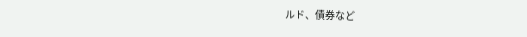ルド、債券など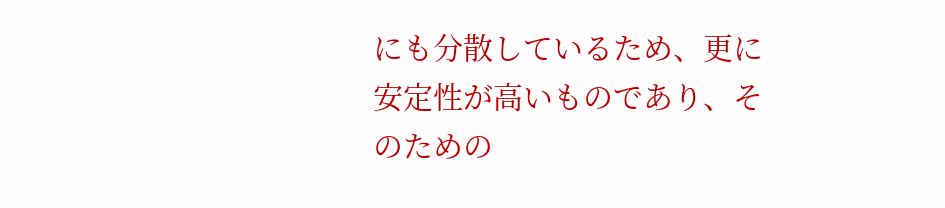にも分散しているため、更に安定性が高いものであり、そのための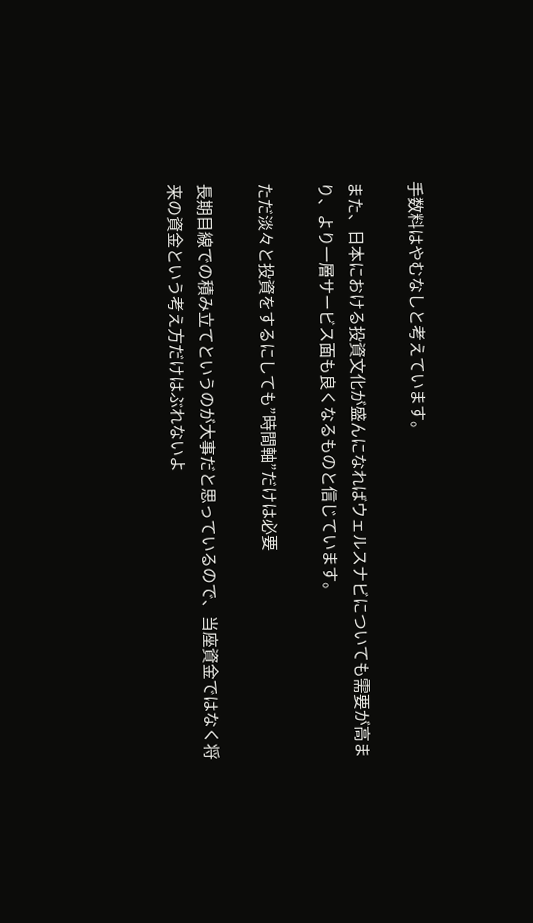手数料はやむなしと考えています。

また、日本における投資文化が盛んになればウェルスナビについても需要が高まり、より一層サービス面も良くなるものと信じています。

ただ淡々と投資をするにしても”時間軸”だけは必要

長期目線での積み立てというのが大事だと思っているので、当座資金ではなく将来の資金という考え方だけはぶれないよ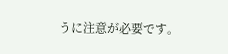うに注意が必要です。